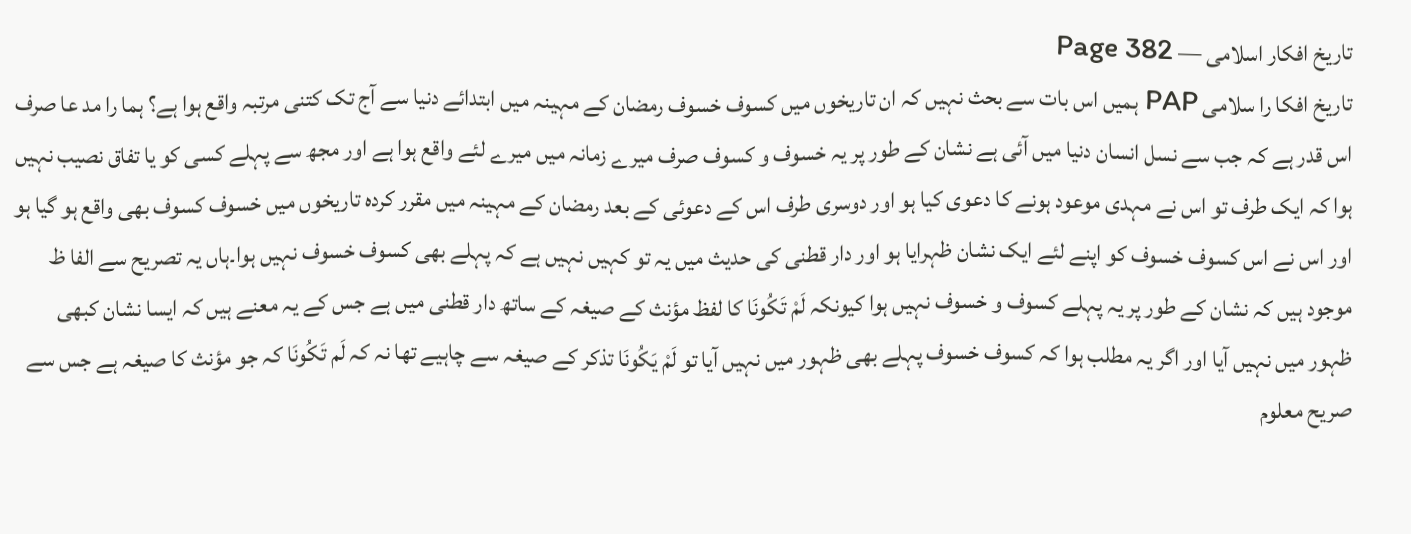تاریخ افکار اسلامی — Page 382
تاریخ افکا را سلامی PAP ہمیں اس بات سے بحث نہیں کہ ان تاریخوں میں کسوف خسوف رمضان کے مہینہ میں ابتدائے دنیا سے آج تک کتنی مرتبہ واقع ہوا ہے؟ ہما را مد عا صرف اس قدر ہے کہ جب سے نسل انسان دنیا میں آئی ہے نشان کے طور پر یہ خسوف و کسوف صرف میرے زمانہ میں میرے لئے واقع ہوا ہے اور مجھ سے پہلے کسی کو یا تفاق نصیب نہیں ہوا کہ ایک طرف تو اس نے مہدی موعود ہونے کا دعوی کیا ہو اور دوسری طرف اس کے دعوئی کے بعد رمضان کے مہینہ میں مقرر کردہ تاریخوں میں خسوف کسوف بھی واقع ہو گیا ہو اور اس نے اس کسوف خسوف کو اپنے لئے ایک نشان ظہرایا ہو اور دار قطنی کی حدیث میں یہ تو کہیں نہیں ہے کہ پہلے بھی کسوف خسوف نہیں ہوا۔ہاں یہ تصریح سے الفا ظ موجود ہیں کہ نشان کے طور پر یہ پہلے کسوف و خسوف نہیں ہوا کیونکہ لَمْ تَكُونَا کا لفظ مؤنث کے صیغہ کے ساتھ دار قطنی میں ہے جس کے یہ معنے ہیں کہ ایسا نشان کبھی ظہور میں نہیں آیا اور اگر یہ مطلب ہوا کہ کسوف خسوف پہلے بھی ظہور میں نہیں آیا تو لَمْ يَكُونَا تذکر کے صیغہ سے چاہیے تھا نہ کہ لَم تَكُونَا کہ جو مؤنث کا صیغہ ہے جس سے صریح معلوم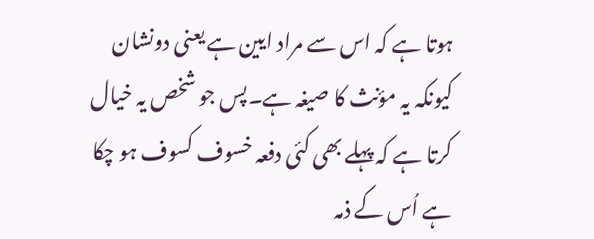ہوتا ہے کہ اس سے مراد ایین ہے یعنی دونشان کیونکہ یہ مؤنث کا صیغہ ہے۔پس جو شخص یہ خیال کرتا ہے کہ پہلے بھی کئی دفعہ خسوف کسوف ہو چکا ہے اُس کے ذمہ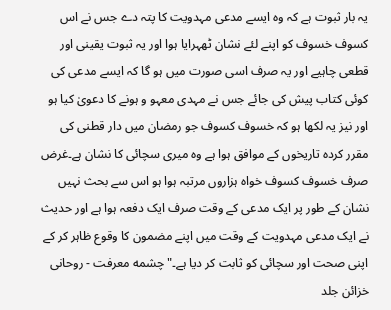یہ بار ثبوت ہے کہ وہ ایسے مدعی مہدویت کا پتہ دے جس نے اس کسوف خسوف کو اپنے لئے نشان ٹھہرایا ہوا اور یہ ثبوت یقینی اور قطعی چاہیے اور یہ صرف اسی صورت میں ہو گا کہ ایسے مدعی کی کوئی کتاب پیش کی جائے جس نے مہدی معہو و ہونے کا دعویٰ کیا ہو اور نیز یہ لکھا ہو کہ خسوف کسوف جو رمضان میں دار قطنی کی مقرر کردہ تاریخوں کے موافق ہوا ہے وہ میری سچائی کا نشان ہے۔غرض صرف خسوف کسوف خواہ ہزاروں مرتبہ ہوا ہو اس سے بحث نہیں نشان کے طور پر ایک مدعی کے وقت صرف ایک دفعہ ہوا ہے اور حدیث نے ایک مدعی مہدویت کے وقت میں اپنے مضمون کا وقوع ظاہر کر کے اپنی صحت اور سچائی کو ثابت کر دیا ہے۔" چشمه معرفت - روحانی خزائن جلد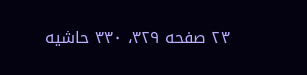۲۳ صفحه ۳۲۹، ۳۳۰ حاشیه